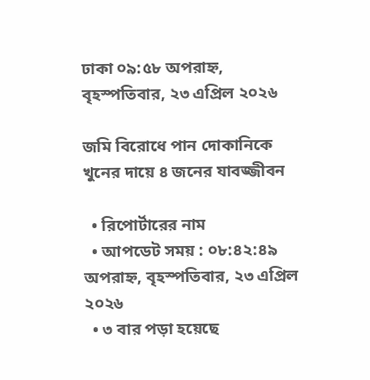ঢাকা ০৯:৫৮ অপরাহ্ন, বৃহস্পতিবার, ২৩ এপ্রিল ২০২৬

জমি বিরোধে পান দোকানিকে খুনের দায়ে ৪ জনের যাবজ্জীবন

  • রিপোর্টারের নাম
  • আপডেট সময় : ০৮:৪২:৪৯ অপরাহ্ন, বৃহস্পতিবার, ২৩ এপ্রিল ২০২৬
  • ৩ বার পড়া হয়েছে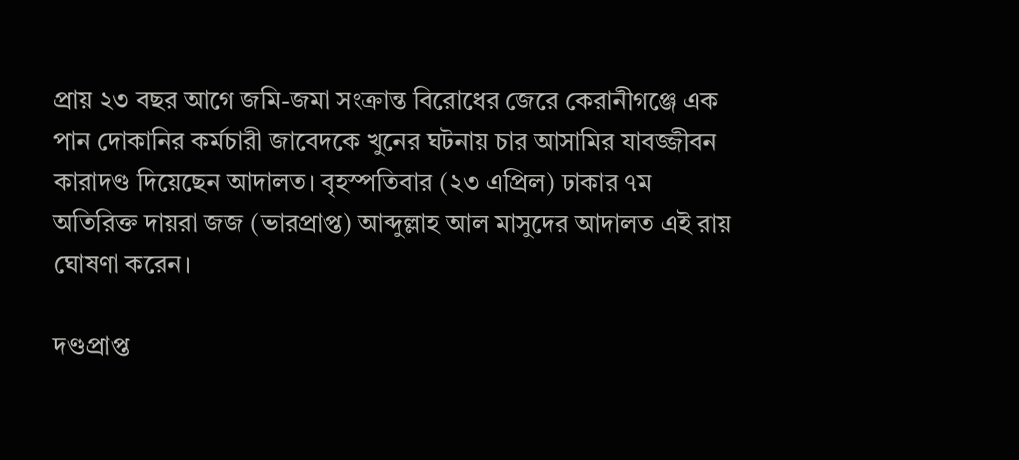প্রায় ২৩ বছর আগে জমি-জমা সংক্রান্ত বিরোধের জেরে কেরানীগঞ্জে এক পান দোকানির কর্মচারী জাবেদকে খুনের ঘটনায় চার আসামির যাবজ্জীবন কারাদণ্ড দিয়েছেন আদালত। বৃহস্পতিবার (২৩ এপ্রিল) ঢাকার ৭ম অতিরিক্ত দায়রা জজ (ভারপ্রাপ্ত) আব্দুল্লাহ আল মাসুদের আদালত এই রায় ঘোষণা করেন।

দণ্ডপ্রাপ্ত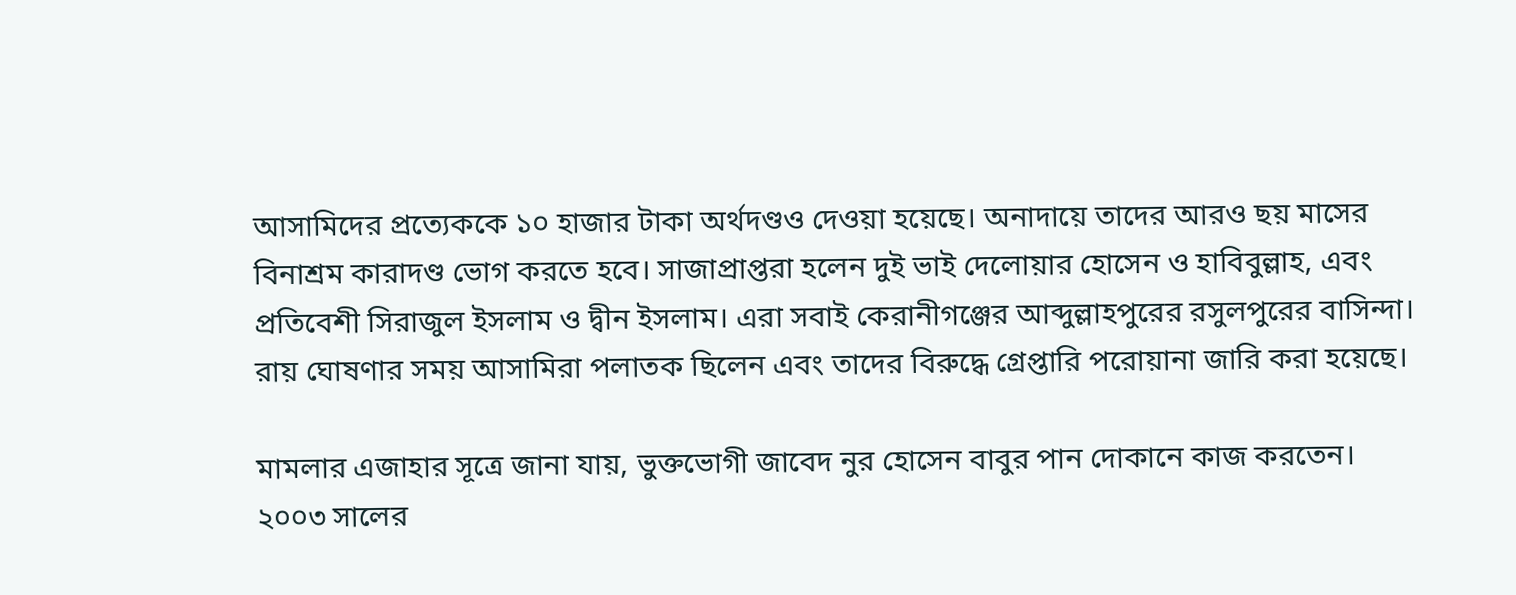আসামিদের প্রত্যেককে ১০ হাজার টাকা অর্থদণ্ডও দেওয়া হয়েছে। অনাদায়ে তাদের আরও ছয় মাসের বিনাশ্রম কারাদণ্ড ভোগ করতে হবে। সাজাপ্রাপ্তরা হলেন দুই ভাই দেলোয়ার হোসেন ও হাবিবুল্লাহ, এবং প্রতিবেশী সিরাজুল ইসলাম ও দ্বীন ইসলাম। এরা সবাই কেরানীগঞ্জের আব্দুল্লাহপুরের রসুলপুরের বাসিন্দা। রায় ঘোষণার সময় আসামিরা পলাতক ছিলেন এবং তাদের বিরুদ্ধে গ্রেপ্তারি পরোয়ানা জারি করা হয়েছে।

মামলার এজাহার সূত্রে জানা যায়, ভুক্তভোগী জাবেদ নুর হোসেন বাবুর পান দোকানে কাজ করতেন। ২০০৩ সালের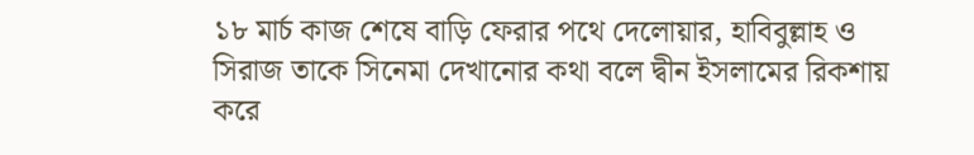১৮ মার্চ কাজ শেষে বাড়ি ফেরার পথে দেলোয়ার, হাবিবুল্লাহ ও সিরাজ তাকে সিনেমা দেখানোর কথা বলে দ্বীন ইসলামের রিকশায় করে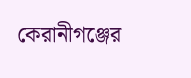কেরানীগঞ্জের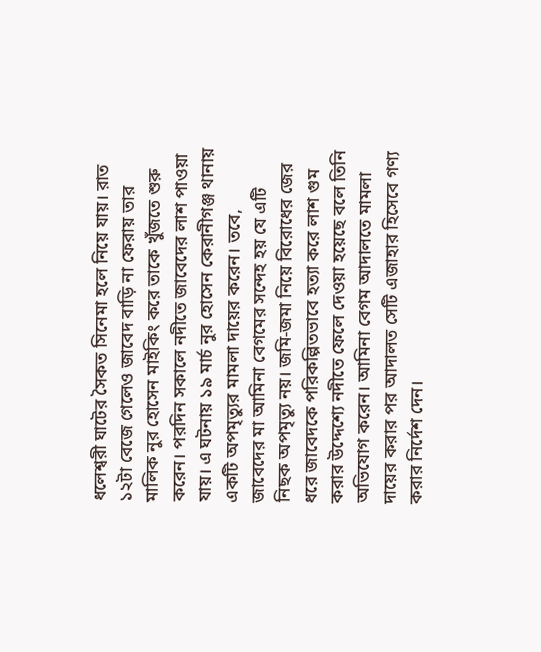ধলেশ্বরী ঘাটের সৈকত সিনেমা হলে নিয়ে যায়। রাত ১২টা বেজে গেলেও জাবেদ বাড়ি না ফেরায় তার মালিক নুর হোসেন মাইকিং করে তাকে খুঁজতে শুরু করেন। পরদিন সকালে নদীতে জাবেদের লাশ পাওয়া যায়। এ ঘটনায় ১৯ মার্চ নুর হোসেন কেরানীগঞ্জ থানায় একটি অপমৃত্যুর মামলা দায়ের করেন। তবে, জাবেদের মা আমিনা বেগমের সন্দেহ হয় যে এটি নিছক অপমৃত্যু নয়। জমি-জমা নিয়ে বিরোধের জের ধরে জাবেদকে পরিকল্পিতভাবে হত্যা করে লাশ গুম করার উদ্দেশ্যে নদীতে ফেলে দেওয়া হয়েছে বলে তিনি অভিযোগ করেন। আমিনা বেগম আদালতে মামলা দায়ের করার পর আদালত সেটি এজাহার হিসেবে গণ্য করার নির্দেশ দেন।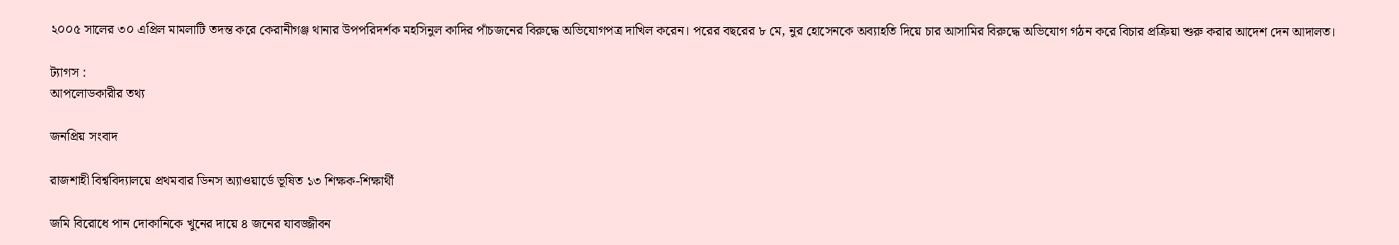২০০৫ সালের ৩০ এপ্রিল মামলাটি তদন্ত করে কেরানীগঞ্জ থানার উপপরিদর্শক মহসিনুল কাদির পাঁচজনের বিরুদ্ধে অভিযোগপত্র দাখিল করেন। পরের বছরের ৮ মে, নুর হোসেনকে অব্যাহতি দিয়ে চার আসামির বিরুদ্ধে অভিযোগ গঠন করে বিচার প্রক্রিয়া শুরু করার আদেশ দেন আদালত।

ট্যাগস :
আপলোডকারীর তথ্য

জনপ্রিয় সংবাদ

রাজশাহী বিশ্ববিদ্যালয়ে প্রথমবার ডিনস অ্যাওয়ার্ডে ভূষিত ১৩ শিক্ষক-শিক্ষার্থী

জমি বিরোধে পান দোকানিকে খুনের দায়ে ৪ জনের যাবজ্জীবন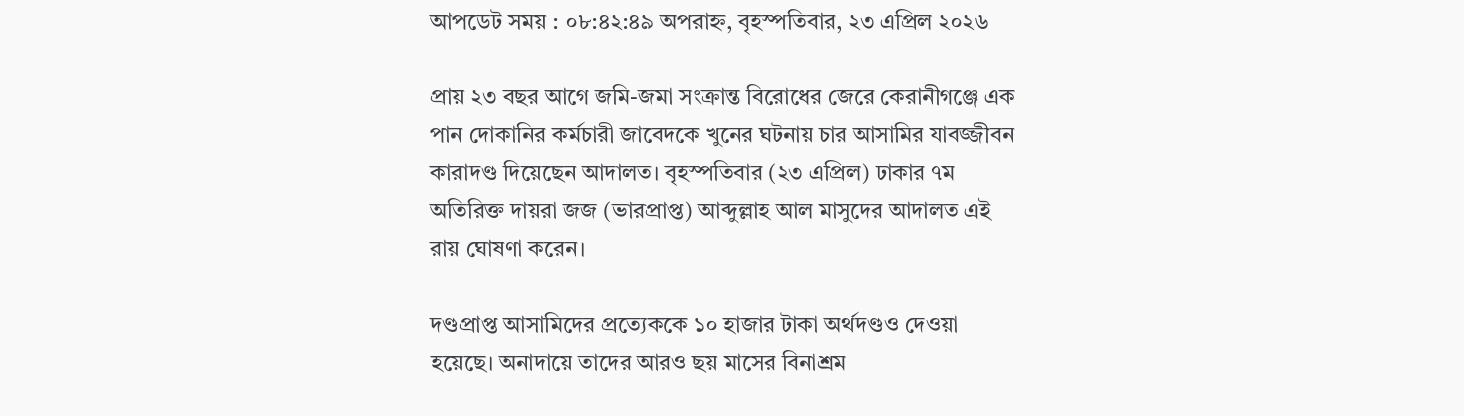আপডেট সময় : ০৮:৪২:৪৯ অপরাহ্ন, বৃহস্পতিবার, ২৩ এপ্রিল ২০২৬

প্রায় ২৩ বছর আগে জমি-জমা সংক্রান্ত বিরোধের জেরে কেরানীগঞ্জে এক পান দোকানির কর্মচারী জাবেদকে খুনের ঘটনায় চার আসামির যাবজ্জীবন কারাদণ্ড দিয়েছেন আদালত। বৃহস্পতিবার (২৩ এপ্রিল) ঢাকার ৭ম অতিরিক্ত দায়রা জজ (ভারপ্রাপ্ত) আব্দুল্লাহ আল মাসুদের আদালত এই রায় ঘোষণা করেন।

দণ্ডপ্রাপ্ত আসামিদের প্রত্যেককে ১০ হাজার টাকা অর্থদণ্ডও দেওয়া হয়েছে। অনাদায়ে তাদের আরও ছয় মাসের বিনাশ্রম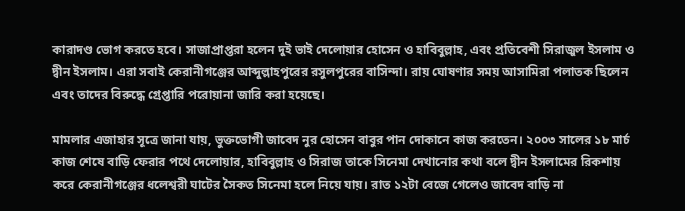কারাদণ্ড ভোগ করতে হবে। সাজাপ্রাপ্তরা হলেন দুই ভাই দেলোয়ার হোসেন ও হাবিবুল্লাহ, এবং প্রতিবেশী সিরাজুল ইসলাম ও দ্বীন ইসলাম। এরা সবাই কেরানীগঞ্জের আব্দুল্লাহপুরের রসুলপুরের বাসিন্দা। রায় ঘোষণার সময় আসামিরা পলাতক ছিলেন এবং তাদের বিরুদ্ধে গ্রেপ্তারি পরোয়ানা জারি করা হয়েছে।

মামলার এজাহার সূত্রে জানা যায়, ভুক্তভোগী জাবেদ নুর হোসেন বাবুর পান দোকানে কাজ করতেন। ২০০৩ সালের ১৮ মার্চ কাজ শেষে বাড়ি ফেরার পথে দেলোয়ার, হাবিবুল্লাহ ও সিরাজ তাকে সিনেমা দেখানোর কথা বলে দ্বীন ইসলামের রিকশায় করে কেরানীগঞ্জের ধলেশ্বরী ঘাটের সৈকত সিনেমা হলে নিয়ে যায়। রাত ১২টা বেজে গেলেও জাবেদ বাড়ি না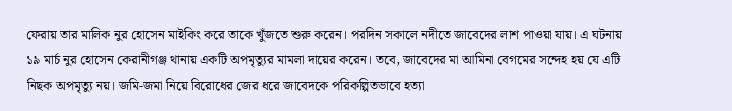ফেরায় তার মালিক নুর হোসেন মাইকিং করে তাকে খুঁজতে শুরু করেন। পরদিন সকালে নদীতে জাবেদের লাশ পাওয়া যায়। এ ঘটনায় ১৯ মার্চ নুর হোসেন কেরানীগঞ্জ থানায় একটি অপমৃত্যুর মামলা দায়ের করেন। তবে, জাবেদের মা আমিনা বেগমের সন্দেহ হয় যে এটি নিছক অপমৃত্যু নয়। জমি-জমা নিয়ে বিরোধের জের ধরে জাবেদকে পরিকল্পিতভাবে হত্যা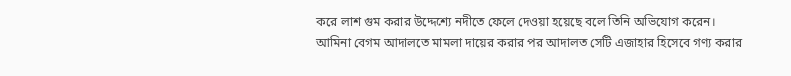করে লাশ গুম করার উদ্দেশ্যে নদীতে ফেলে দেওয়া হয়েছে বলে তিনি অভিযোগ করেন। আমিনা বেগম আদালতে মামলা দায়ের করার পর আদালত সেটি এজাহার হিসেবে গণ্য করার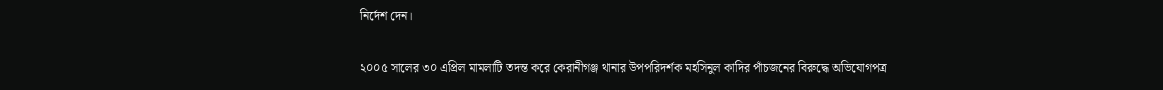নির্দেশ দেন।

২০০৫ সালের ৩০ এপ্রিল মামলাটি তদন্ত করে কেরানীগঞ্জ থানার উপপরিদর্শক মহসিনুল কাদির পাঁচজনের বিরুদ্ধে অভিযোগপত্র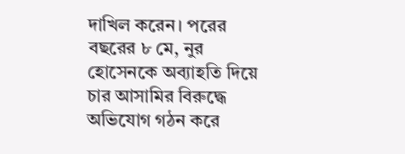দাখিল করেন। পরের বছরের ৮ মে, নুর হোসেনকে অব্যাহতি দিয়ে চার আসামির বিরুদ্ধে অভিযোগ গঠন করে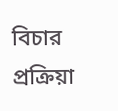বিচার প্রক্রিয়া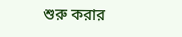শুরু করার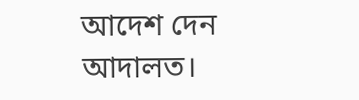আদেশ দেন আদালত।